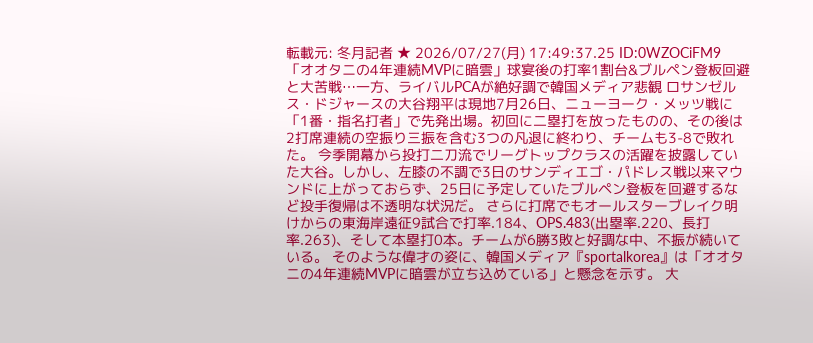転載元: 冬月記者 ★ 2026/07/27(月) 17:49:37.25 ID:0WZOCiFM9 「オオタニの4年連続MVPに暗雲」球宴後の打率1割台&ブルペン登板回避と大苦戦…一方、ライバルPCAが絶好調で韓国メディア悲観 ロサンゼルス・ドジャースの大谷翔平は現地7月26日、ニューヨーク・メッツ戦に「1番・指名打者」で先発出場。初回に二塁打を放ったものの、その後は2打席連続の空振り三振を含む3つの凡退に終わり、チームも3-8で敗れた。 今季開幕から投打二刀流でリーグトップクラスの活躍を披露していた大谷。しかし、左膝の不調で3日のサンディエゴ・パドレス戦以来マウンドに上がっておらず、25日に予定していたブルペン登板を回避するなど投手復帰は不透明な状況だ。 さらに打席でもオールスターブレイク明けからの東海岸遠征9試合で打率.184、OPS.483(出塁率.220、長打率.263)、そして本塁打0本。チームが6勝3敗と好調な中、不振が続いている。 そのような偉才の姿に、韓国メディア『sportalkorea』は「オオタニの4年連続MVPに暗雲が立ち込めている」と懸念を示す。 大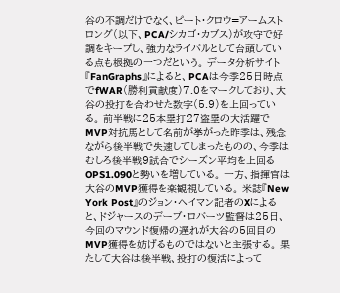谷の不調だけでなく、ピート・クロウ=アームストロング(以下、PCA/シカゴ・カブス)が攻守で好調をキープし、強力なライバルとして台頭している点も根拠の一つだという。 データ分析サイト『FanGraphs』によると、PCAは今季25日時点でfWAR(勝利貢献度)7.0をマークしており、大谷の投打を合わせた数字(5.9)を上回っている。 前半戦に25本塁打27盗塁の大活躍でMVP対抗馬として名前が挙がった昨季は、残念ながら後半戦で失速してしまったものの、今季はむしろ後半戦9試合でシーズン平均を上回るOPS1.090と勢いを増している。 一方、指揮官は大谷のMVP獲得を楽観視している。 米誌『New York Post』のジョン・ヘイマン記者のXによると、ドジャースのデーブ・ロバーツ監督は25日、今回のマウンド復帰の遅れが大谷の5回目のMVP獲得を妨げるものではないと主張する。 果たして大谷は後半戦、投打の復活によって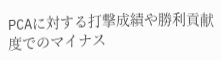PCAに対する打撃成績や勝利貢献度でのマイナス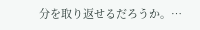分を取り返せるだろうか。…